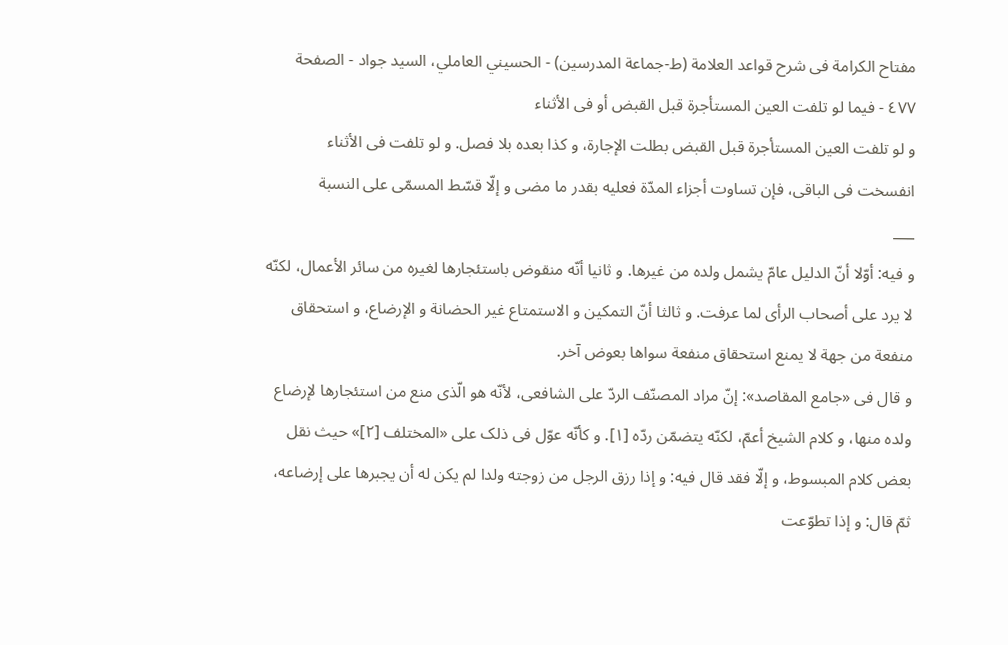مفتاح الکرامة فی شرح قواعد العلامة (ط-جماعة المدرسين) - الحسيني العاملي، السید جواد - الصفحة ٤٧٧ - فیما لو تلفت العین المستأجرة قبل القبض أو فی الأثناء
و لو تلفت العین المستأجرة قبل القبض بطلت الإجارة، و کذا بعده بلا فصل. و لو تلفت فی الأثناء انفسخت فی الباقی، فإن تساوت أجزاء المدّة فعلیه بقدر ما مضی و إلّا قسّط المسمّی علی النسبة
___
و فیه: أوّلا أنّ الدلیل عامّ یشمل ولده من غیرها. و ثانیا أنّه منقوض باستئجارها لغیره من سائر الأعمال، لکنّه لا یرد علی أصحاب الرأی لما عرفت. و ثالثا أنّ التمکین و الاستمتاع غیر الحضانة و الإرضاع، و استحقاق منفعة من جهة لا یمنع استحقاق منفعة سواها بعوض آخر.
و قال فی «جامع المقاصد»: إنّ مراد المصنّف الردّ علی الشافعی، لأنّه هو الّذی منع من استئجارها لإرضاع ولده منها، و کلام الشیخ أعمّ، لکنّه یتضمّن ردّه [١]. و کأنّه عوّل فی ذلک علی «المختلف [٢]» حیث نقل بعض کلام المبسوط، و إلّا فقد قال فیه: و إذا رزق الرجل من زوجته ولدا لم یکن له أن یجبرها علی إرضاعه، ثمّ قال: و إذا تطوّعت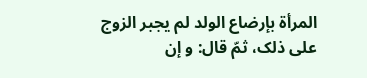المرأة بإرضاع الولد لم یجبر الزوج علی ذلک، ثمّ قال: و إن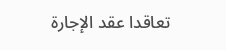تعاقدا عقد الإجارة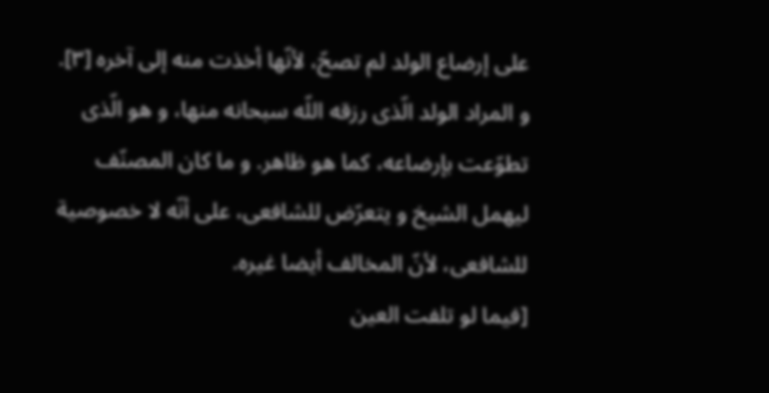علی إرضاع الولد لم تصحّ، لأنّها أخذت منه إلی آخره [٣]. و المراد الولد الّذی رزقه اللّه سبحانه منها، و هو الّذی تطوّعت بإرضاعه، کما هو ظاهر. و ما کان المصنّف لیهمل الشیخ و یتعرّض للشافعی، علی أنّه لا خصوصیة للشافعی، لأنّ المخالف أیضا غیره.
[فیما لو تلفت العین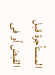المستأجرة قبل القبض أو فی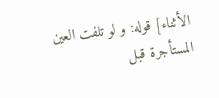الأثناء] قوله: و لو تلفت العین المستأجرة قبل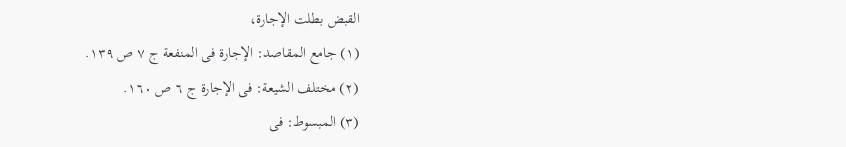القبض بطلت الإجارة،
(١) جامع المقاصد: الإجارة فی المنفعة ج ٧ ص ١٣٩.
(٢) مختلف الشیعة: فی الإجارة ج ٦ ص ١٦٠.
(٣) المبسوط: فی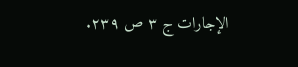الإجارات ج ٣ ص ٢٣٩.